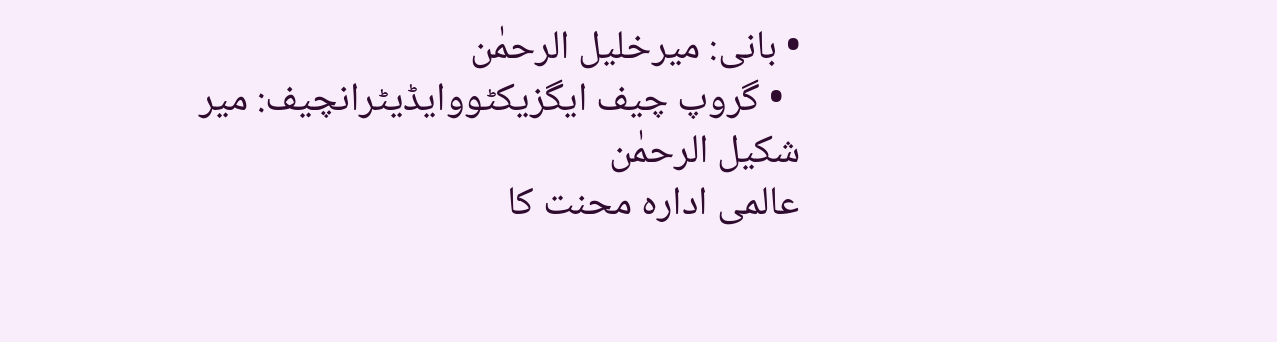• بانی: میرخلیل الرحمٰن
  • گروپ چیف ایگزیکٹووایڈیٹرانچیف: میر شکیل الرحمٰن
عالمی ادارہ محنت کا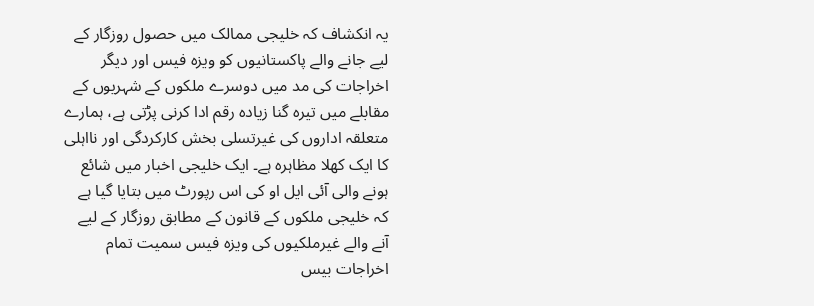یہ انکشاف کہ خلیجی ممالک میں حصول روزگار کے لیے جانے والے پاکستانیوں کو ویزہ فیس اور دیگر اخراجات کی مد میں دوسرے ملکوں کے شہریوں کے مقابلے میں تیرہ گنا زیادہ رقم ادا کرنی پڑتی ہے، ہمارے متعلقہ اداروں کی غیرتسلی بخش کارکردگی اور نااہلی کا ایک کھلا مظاہرہ ہے۔ ایک خلیجی اخبار میں شائع ہونے والی آئی ایل او کی اس رپورٹ میں بتایا گیا ہے کہ خلیجی ملکوں کے قانون کے مطابق روزگار کے لیے آنے والے غیرملکیوں کی ویزہ فیس سمیت تمام اخراجات بیس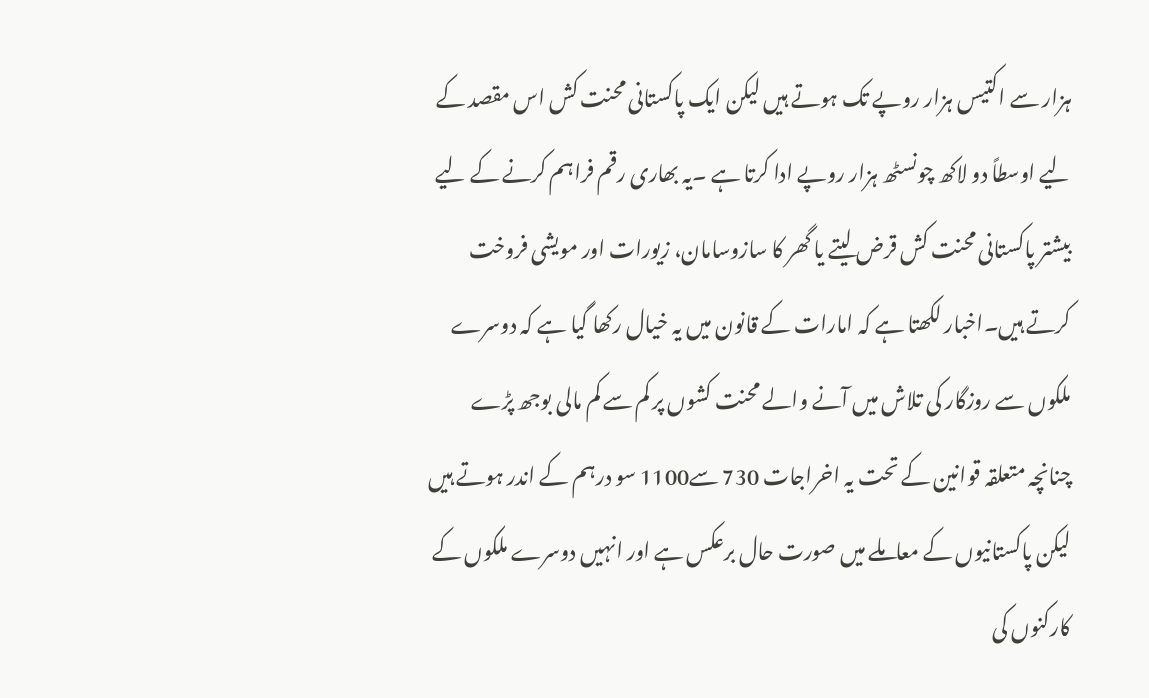ہزار سے اکتیس ہزار روپے تک ہوتے ہیں لیکن ایک پاکستانی محنت کش اس مقصد کے لیے اوسطاً دو لاکھ چونسٹھ ہزار روپے ادا کرتا ہے ۔یہ بھاری رقم فراہم کرنے کے لیے بیشتر پاکستانی محنت کش قرض لیتے یا گھر کا سازوسامان، زیورات اور مویشی فروخت کرتے ہیں۔اخبار لکھتا ہے کہ امارات کے قانون میں یہ خیال رکھا گیا ہے کہ دوسرے ملکوں سے روزگار کی تلاش میں آنے والے محنت کشوں پر کم سے کم مالی بوجھ پڑے چنانچہ متعلقہ قوانین کے تحت یہ اخراجات 730 سے1100 سو درہم کے اندر ہوتے ہیں لیکن پاکستانیوں کے معاملے میں صورت حال برعکس ہے اور انہیں دوسرے ملکوں کے کارکنوں کی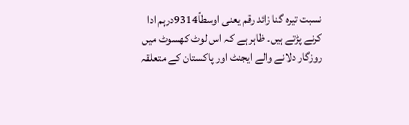نسبت تیرہ گنا زائد رقم یعنی اوسطاً9314درہم ادا کرنے پڑتے ہیں۔ ظاہر ہے کہ اس لوٹ کھسوٹ میں روزگار دلانے والے ایجنٹ اور پاکستان کے متعلقہ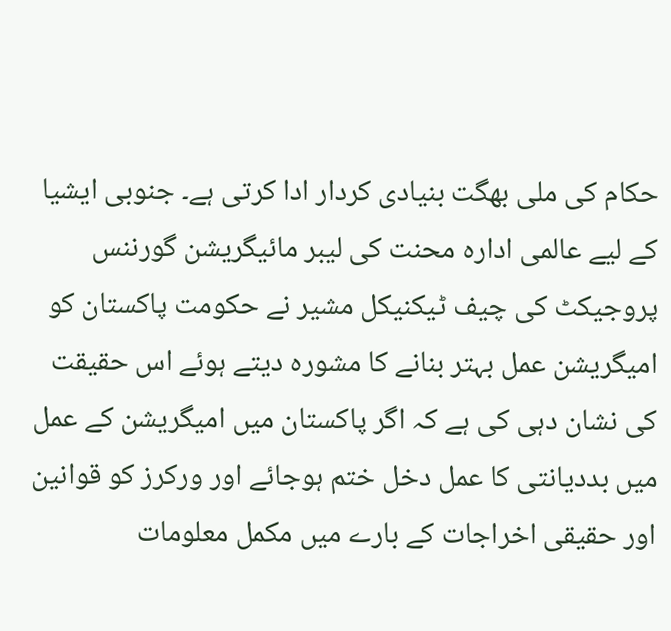حکام کی ملی بھگت بنیادی کردار ادا کرتی ہے۔ جنوبی ایشیا کے لیے عالمی ادارہ محنت کی لیبر مائیگریشن گورننس پروجیکٹ کی چیف ٹیکنیکل مشیر نے حکومت پاکستان کو امیگریشن عمل بہتر بنانے کا مشورہ دیتے ہوئے اس حقیقت کی نشان دہی کی ہے کہ اگر پاکستان میں امیگریشن کے عمل میں بددیانتی کا عمل دخل ختم ہوجائے اور ورکرز کو قوانین اور حقیقی اخراجات کے بارے میں مکمل معلومات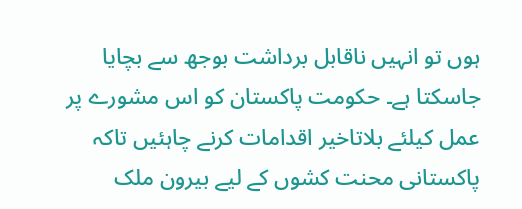ہوں تو انہیں ناقابل برداشت بوجھ سے بچایا جاسکتا ہے۔ حکومت پاکستان کو اس مشورے پر عمل کیلئے بلاتاخیر اقدامات کرنے چاہئیں تاکہ پاکستانی محنت کشوں کے لیے بیرون ملک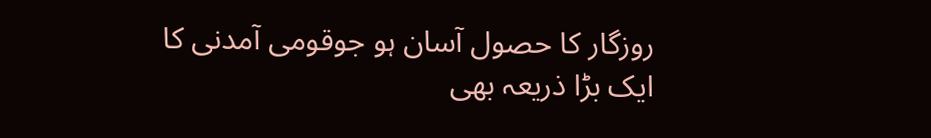روزگار کا حصول آسان ہو جوقومی آمدنی کا ایک بڑا ذریعہ بھی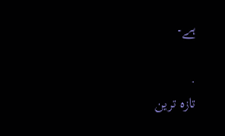ہے۔

.
تازہ ترین